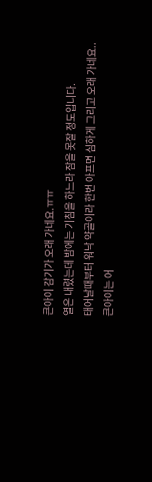큰아이 감기가 오래 가네요.ㅠㅠ
열은 내렸는데 밤에는 기침을 하느라 잠을 못잘 정도입니다.
태어날때부터 워낙 약골이라 한번 아프면 심하게 그리고 오래 가네요..
큰아이는 어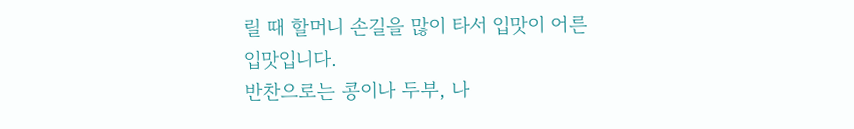릴 때 할머니 손길을 많이 타서 입맛이 어른 입맛입니다.
반찬으로는 콩이나 두부, 나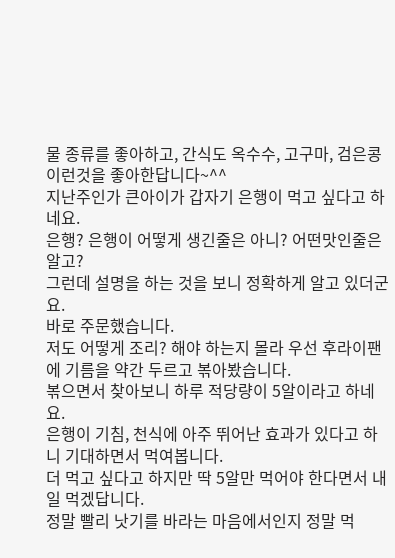물 종류를 좋아하고, 간식도 옥수수, 고구마, 검은콩 이런것을 좋아한답니다~^^
지난주인가 큰아이가 갑자기 은행이 먹고 싶다고 하네요.
은행? 은행이 어떻게 생긴줄은 아니? 어떤맛인줄은 알고?
그런데 설명을 하는 것을 보니 정확하게 알고 있더군요.
바로 주문했습니다.
저도 어떻게 조리? 해야 하는지 몰라 우선 후라이팬에 기름을 약간 두르고 볶아봤습니다.
볶으면서 찾아보니 하루 적당량이 5알이라고 하네요.
은행이 기침, 천식에 아주 뛰어난 효과가 있다고 하니 기대하면서 먹여봅니다.
더 먹고 싶다고 하지만 딱 5알만 먹어야 한다면서 내일 먹겠답니다.
정말 빨리 낫기를 바라는 마음에서인지 정말 먹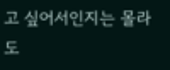고 싶어서인지는 몰라도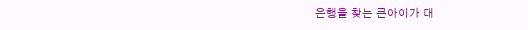은행을 찾는 큰아이가 대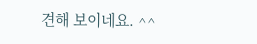견해 보이네요. ^^